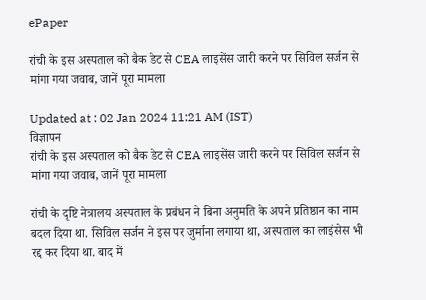ePaper

रांची के इस अस्पताल को बैक डेट से CEA लाइसेंस जारी करने पर सिविल सर्जन से मांगा गया जवाब, जानें पूरा मामला

Updated at : 02 Jan 2024 11:21 AM (IST)
विज्ञापन
रांची के इस अस्पताल को बैक डेट से CEA लाइसेंस जारी करने पर सिविल सर्जन से मांगा गया जवाब, जानें पूरा मामला

रांची के दृष्टि नेत्रालय अस्पताल के प्रबंधन ने बिना अनुमति के अपने प्रतिष्ठान का नाम बदल दिया था. सिविल सर्जन ने इस पर जुर्माना लगाया था, अस्पताल का लाइंसेस भी रद्द कर दिया था. बाद में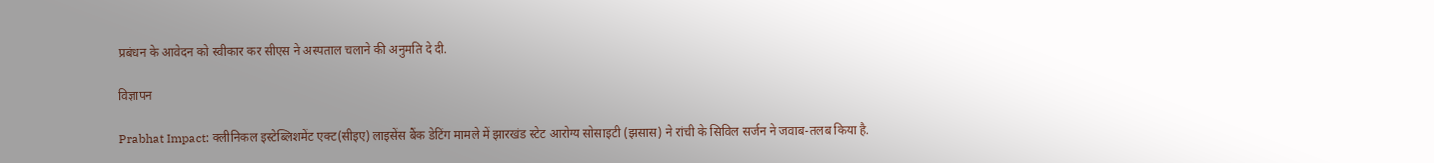प्रबंधन के आवेदन को स्वीकार कर सीएस ने अस्पताल चलाने की अनुमति दे दी.

विज्ञापन

Prabhat Impact: क्लीनिकल इस्टेब्लिशमेंट एक्ट(सीइए) लाइसेंस बैंक डेटिंग मामले में झारखंड स्टेट आरोग्य सोसाइटी (झसास) ने रांची के सिविल सर्जन ने जवाब-तलब किया है.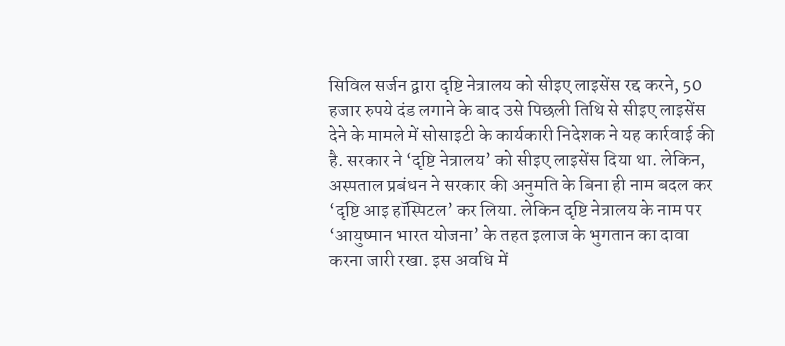सिविल सर्जन द्वारा दृष्टि नेत्रालय को सीइए लाइसेंस रद्द करने, 50 हजार रुपये दंड लगाने के बाद उसे पिछली तिथि से सीइए लाइसेंस देने के मामले में सोसाइटी के कार्यकारी निदेशक ने यह कार्रवाई की है. सरकार ने ‘दृष्टि नेत्रालय’ को सीइए लाइसेंस दिया था. लेकिन, अस्पताल प्रबंधन ने सरकार की अनुमति के बिना ही नाम बदल कर ‘दृष्टि आइ हॉस्पिटल’ कर लिया. लेकिन दृष्टि नेत्रालय के नाम पर ‘आयुष्मान भारत योजना’ के तहत इलाज के भुगतान का दावा करना जारी रखा. इस अवधि में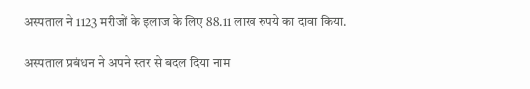अस्पताल ने 1123 मरीजों के इलाज के लिए 88.11 लाख रुपये का दावा किया.

अस्पताल प्रबंधन ने अपने स्तर से बदल दिया नाम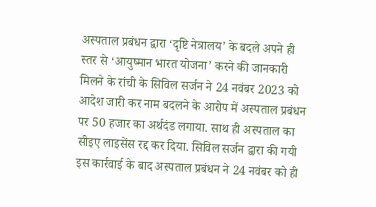अस्पताल प्रबंधन द्वारा ‘दृष्टि नेत्रालय’ के बदले अपने ही स्तर से ‘आयुष्मान भारत योजना’ करने की जानकारी मिलने के रांची के सिविल सर्जन ने 24 नवंबर 2023 को आदेश जारी कर नाम बदलने के आरोप में अस्पताल प्रबंधन पर 50 हजार का अर्थदंड लगाया. साथ ही अस्पताल का सीइए लाइसेंस रद्द कर दिया. सिविल सर्जन द्वारा की गयी इस कार्रवाई के बाद अस्पताल प्रबंधन ने 24 नवंबर को ही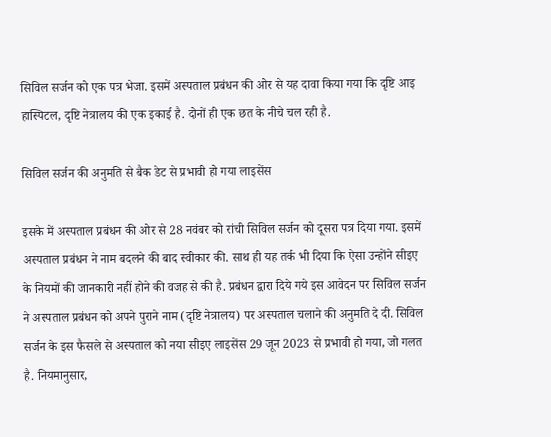सिविल सर्जन को एक पत्र भेजा. इसमें अस्पताल प्रबंधन की ओर से यह दावा किया गया कि दृष्टि आइ हास्पिटल, दृष्टि नेत्रालय की एक इकाई है. दोनों ही एक छत के नीचे चल रही है.

सिविल सर्जन की अनुमति से बैक डेट से प्रभावी हो गया लाइसेंस

इसके में अस्पताल प्रबंधन की ओर से 28 नवंबर को रांची सिविल सर्जन को दूसरा पत्र दिया गया. इसमें अस्पताल प्रबंधन ने नाम बदलने की बाद स्वीकार की. साथ ही यह तर्क भी दिया कि ऐसा उन्होंने सीइए के नियमों की जानकारी नहीं होने की वजह से की है. प्रबंधन द्वारा दिये गये इस आवेदन पर सिविल सर्जन ने अस्पताल प्रबंधन को अपने पुराने नाम (दृष्टि नेत्रालय) पर अस्पताल चलाने की अनुमति दे दी. सिविल सर्जन के इस फैसले से अस्पताल को नया सीइए लाइसेंस 29 जून 2023 से प्रभावी हो गया, जो गलत है. नियमानुसार,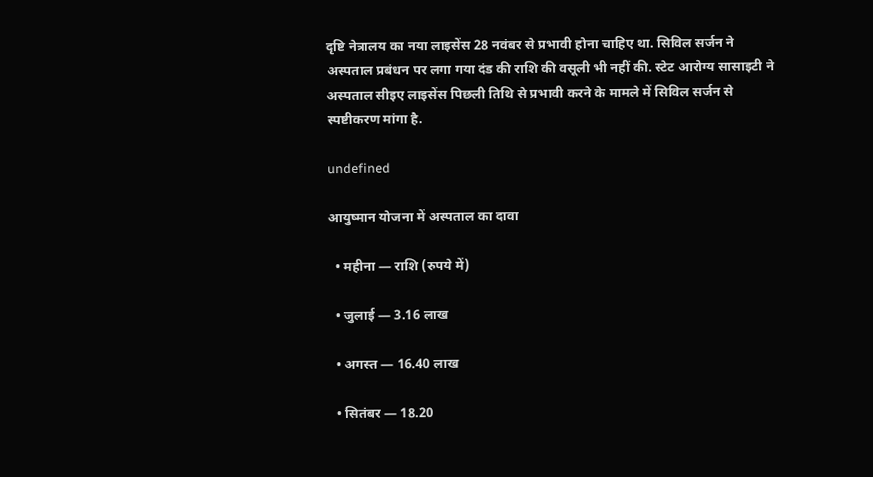दृष्टि नेत्रालय का नया लाइसेंस 28 नवंबर से प्रभावी होना चाहिए था. सिविल सर्जन ने अस्पताल प्रबंधन पर लगा गया दंड की राशि की वसूली भी नहीं की. स्टेट आरोग्य सासाइटी ने अस्पताल सीइए लाइसेंस पिछली तिथि से प्रभावी करने के मामले में सिविल सर्जन से स्पष्टीकरण मांगा है.

undefined

आयुष्मान योजना में अस्पताल का दावा

  • महीना — राशि (रुपये में)

  • जुलाई — 3.16 लाख

  • अगस्त — 16.40 लाख

  • सितंबर — 18.20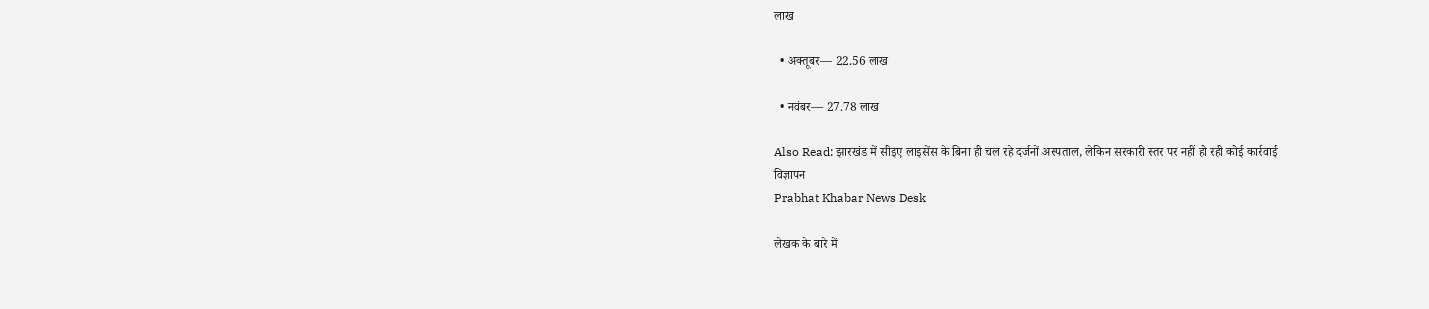लाख

  • अक्तूबर— 22.56 लाख

  • नवंबर— 27.78 लाख

Also Read: झारखंड में सीइए लाइसेंस के बिना ही चल रहे दर्जनों अस्पताल, लेकिन सरकारी स्तर पर नहीं हो रही कोई कार्रवाई
विज्ञापन
Prabhat Khabar News Desk

लेखक के बारे में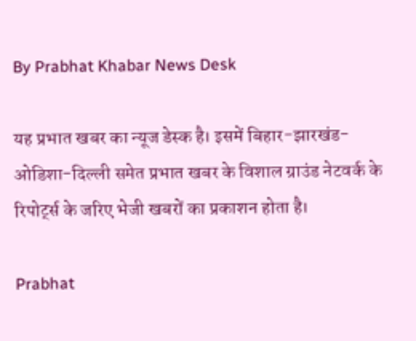By Prabhat Khabar News Desk

यह प्रभात खबर का न्यूज डेस्क है। इसमें बिहार-झारखंड-ओडिशा-दिल्‍ली समेत प्रभात खबर के विशाल ग्राउंड नेटवर्क के रिपोर्ट्स के जरिए भेजी खबरों का प्रकाशन होता है।

Prabhat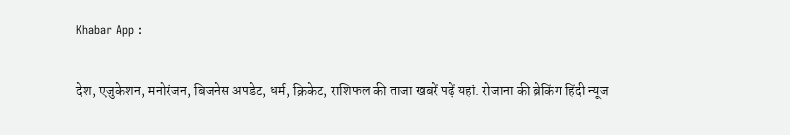Khabar App :

देश, एजुकेशन, मनोरंजन, बिजनेस अपडेट, धर्म, क्रिकेट, राशिफल की ताजा खबरें पढ़ें यहां. रोजाना की ब्रेकिंग हिंदी न्यूज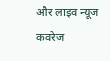और लाइव न्यूज कवरेज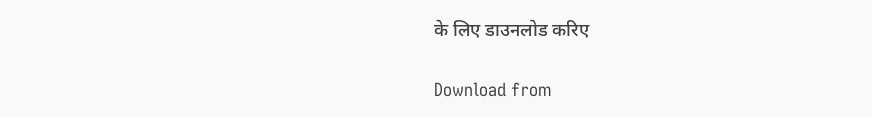के लिए डाउनलोड करिए

Download from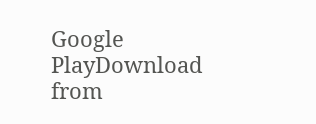Google PlayDownload from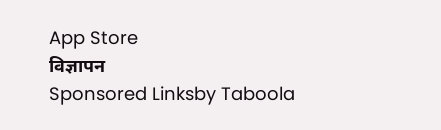App Store
विज्ञापन
Sponsored Linksby Taboola